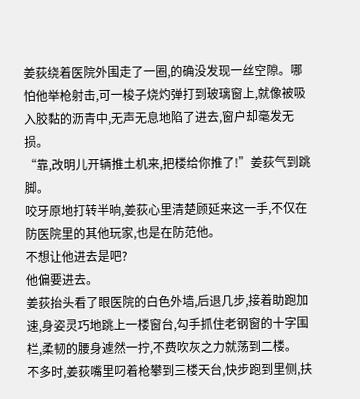姜荻绕着医院外围走了一圈,的确没发现一丝空隙。哪怕他举枪射击,可一梭子烧灼弹打到玻璃窗上,就像被吸入胶黏的沥青中,无声无息地陷了进去,窗户却毫发无损。
“靠,改明儿开辆推土机来,把楼给你推了!”姜荻气到跳脚。
咬牙原地打转半晌,姜荻心里清楚顾延来这一手,不仅在防医院里的其他玩家,也是在防范他。
不想让他进去是吧?
他偏要进去。
姜荻抬头看了眼医院的白色外墙,后退几步,接着助跑加速,身姿灵巧地跳上一楼窗台,勾手抓住老钢窗的十字围栏,柔韧的腰身遽然一拧,不费吹灰之力就荡到二楼。
不多时,姜荻嘴里叼着枪攀到三楼天台,快步跑到里侧,扶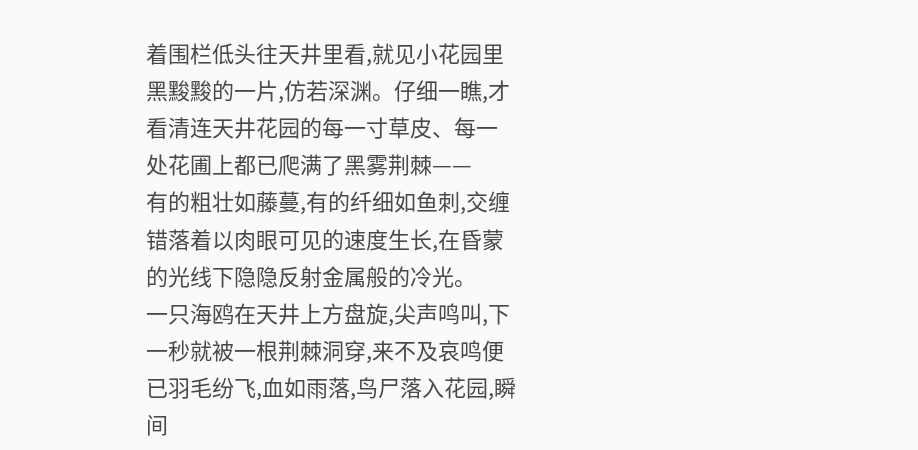着围栏低头往天井里看,就见小花园里黑黢黢的一片,仿若深渊。仔细一瞧,才看清连天井花园的每一寸草皮、每一处花圃上都已爬满了黑雾荆棘——
有的粗壮如藤蔓,有的纤细如鱼刺,交缠错落着以肉眼可见的速度生长,在昏蒙的光线下隐隐反射金属般的冷光。
一只海鸥在天井上方盘旋,尖声鸣叫,下一秒就被一根荆棘洞穿,来不及哀鸣便已羽毛纷飞,血如雨落,鸟尸落入花园,瞬间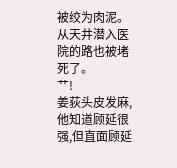被绞为肉泥。
从天井潜入医院的路也被堵死了。
艹!
姜荻头皮发麻,他知道顾延很强,但直面顾延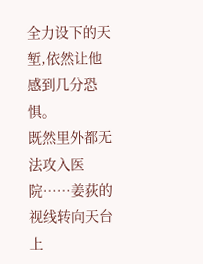全力设下的天堑,依然让他感到几分恐惧。
既然里外都无法攻入医院……姜荻的视线转向天台上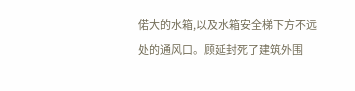偌大的水箱,以及水箱安全梯下方不远处的通风口。顾延封死了建筑外围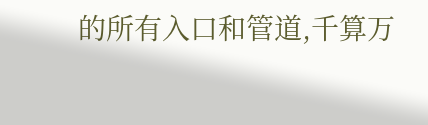的所有入口和管道,千算万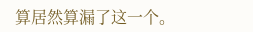算居然算漏了这一个。